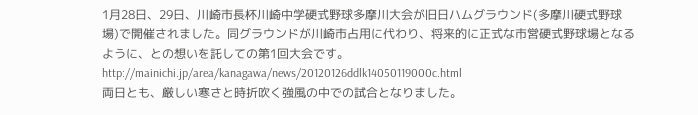1月28日、29日、川崎市長杯川崎中学硬式野球多摩川大会が旧日ハムグラウンド(多摩川硬式野球場)で開催されました。同グラウンドが川崎市占用に代わり、将来的に正式な市営硬式野球場となるように、との想いを託しての第1回大会です。http://mainichi.jp/area/kanagawa/news/20120126ddlk14050119000c.html
両日とも、厳しい寒さと時折吹く強風の中での試合となりました。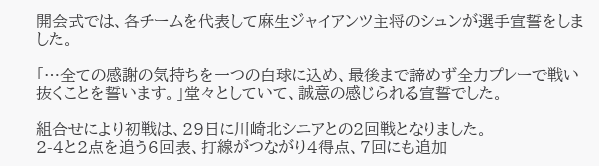開会式では、各チームを代表して麻生ジャイアンツ主将のシュンが選手宣誓をしました。

「…全ての感謝の気持ちを一つの白球に込め、最後まで諦めず全力プレーで戦い抜くことを誓います。」堂々としていて、誠意の感じられる宣誓でした。

組合せにより初戦は、29日に川崎北シニアとの2回戦となりました。
2-4と2点を追う6回表、打線がつながり4得点、7回にも追加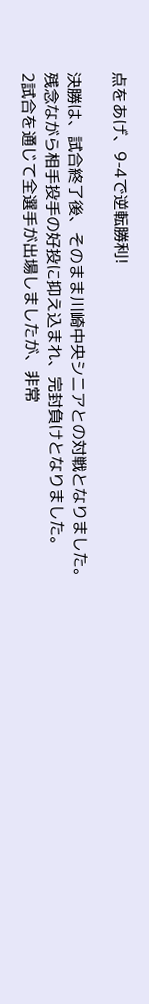点をあげ、9-4で逆転勝利!

決勝は、試合終了後、そのまま川崎中央シニアとの対戦となりました。
残念ながら相手投手の好投に抑え込まれ、完封負けとなりました。
2試合を通じて全選手が出場しましたが、非常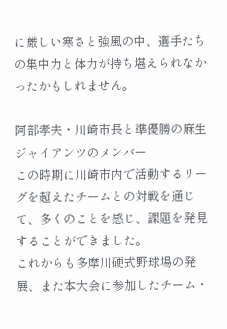に厳しい寒さと強風の中、選手たちの集中力と体力が持ち堪えられなかったかもしれません。

阿部孝夫・川崎市長と準優勝の麻生ジャイアンツのメンバー
この時期に川崎市内で活動するリーグを超えたチームとの対戦を通じて、多くのことを感じ、課題を発見することができました。
これからも多摩川硬式野球場の発展、また本大会に参加したチーム・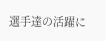選手達の活躍に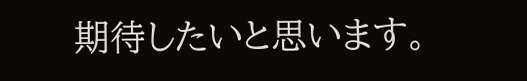期待したいと思います。